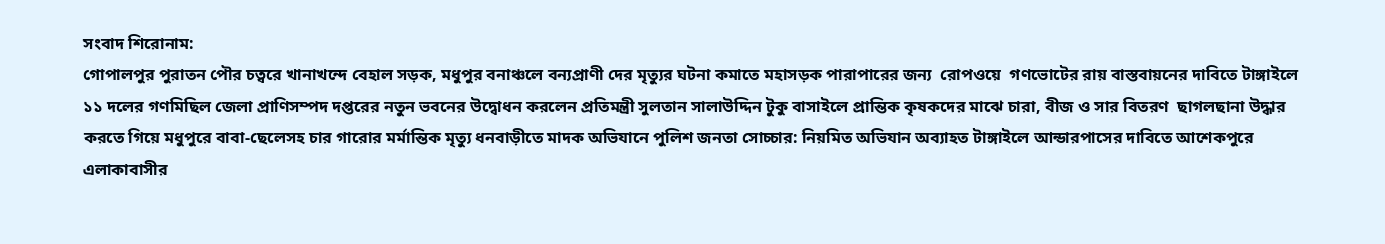সংবাদ শিরোনাম:
গোপালপুর পুরাতন পৌর চত্বরে খানাখন্দে বেহাল সড়ক, মধুপুর বনাঞ্চলে বন্যপ্রাণী দের মৃত্যুর ঘটনা কমাতে মহাসড়ক পারাপারের জন্য  রোপওয়ে  গণভোটের রায় বাস্তবায়নের দাবিতে টাঙ্গাইলে ১১ দলের গণমিছিল জেলা প্রাণিসম্পদ দপ্তরের নতুন ভবনের উদ্বোধন করলেন প্রতিমন্ত্রী সুলতান সালাউদ্দিন টুকু বাসাইলে প্রান্তিক কৃষকদের মাঝে চারা, বীজ ও সার বিতরণ  ছাগলছানা উদ্ধার করতে গিয়ে মধুপুরে বাবা-ছেলেসহ চার গারোর মর্মান্তিক মৃত্যু ধনবাড়ীতে মাদক অভিযানে পুলিশ জনতা সোচ্চার: নিয়মিত অভিযান অব্যাহত টাঙ্গাইলে আন্ডারপাসের দাবিতে আশেকপুরে এলাকাবাসীর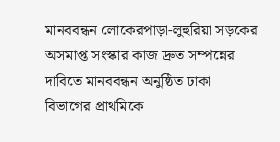মানববন্ধন লোকেরপাড়া-লুহুরিয়া সড়কের অসমাপ্ত সংস্কার কাজ দ্রুত সম্পন্নের দাবিতে মানববন্ধন অনুষ্ঠিত ঢাকা বিভাগের প্রাথমিকে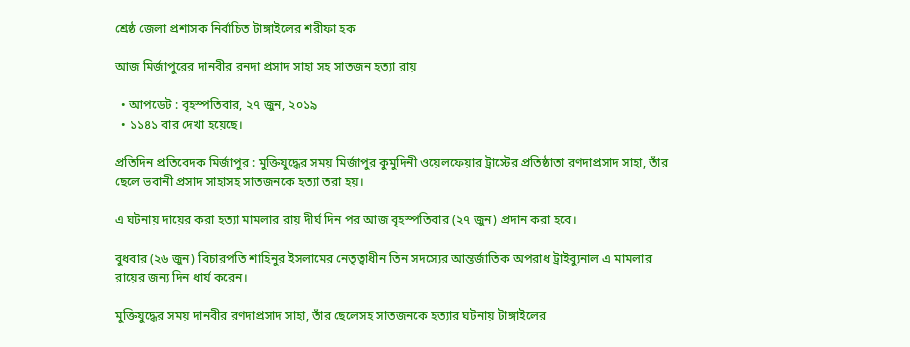শ্রেষ্ঠ জেলা প্রশাসক নির্বাচিত টাঙ্গাইলের শরীফা হক

আজ মির্জাপুরের দানবীর রনদা প্রসাদ সাহা সহ সাতজন হত্যা রায়

  • আপডেট : বৃহস্পতিবার, ২৭ জুন, ২০১৯
  • ১১৪১ বার দেখা হয়েছে।

প্রতিদিন প্রতিবেদক মির্জাপুর : মুক্তিযুদ্ধের সময় মির্জাপুর কুমুদিনী ওয়েলফেয়ার ট্রাস্টের প্রতিষ্ঠাতা রণদাপ্রসাদ সাহা, তাঁর ছেলে ভবানী প্রসাদ সাহাসহ সাতজনকে হত্যা তরা হয়।

এ ঘটনায় দায়ের করা হত্যা মামলার রায় দীর্ঘ দিন পর আজ বৃহস্পতিবার (২৭ জুন) প্রদান করা হবে।

বুধবার (২৬ জুন) বিচারপতি শাহিনুর ইসলামের নেতৃত্বাধীন তিন সদস্যের আন্তর্জাতিক অপরাধ ট্রাইব্যুনাল এ মামলার রায়ের জন্য দিন ধার্য করেন।

মুক্তিযুদ্ধের সময় দানবীর রণদাপ্রসাদ সাহা, তাঁর ছেলেসহ সাতজনকে হত্যার ঘটনায় টাঙ্গাইলের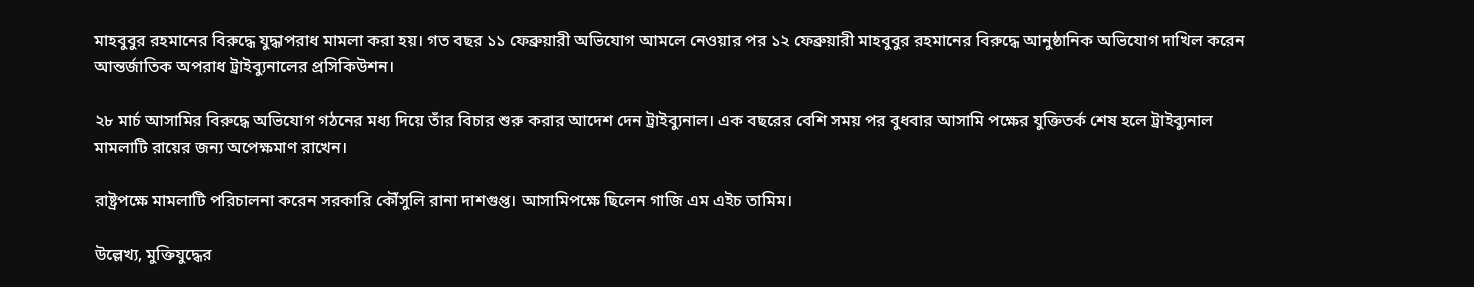মাহবুবুর রহমানের বিরুদ্ধে যুদ্ধাপরাধ মামলা করা হয়। গত বছর ১১ ফেব্রুয়ারী অভিযোগ আমলে নেওয়ার পর ১২ ফেব্রুয়ারী মাহবুবুর রহমানের বিরুদ্ধে আনুষ্ঠানিক অভিযোগ দাখিল করেন আন্তর্জাতিক অপরাধ ট্রাইব্যুনালের প্রসিকিউশন।

২৮ মার্চ আসামির বিরুদ্ধে অভিযোগ গঠনের মধ্য দিয়ে তাঁর বিচার শুরু করার আদেশ দেন ট্রাইব্যুনাল। এক বছরের বেশি সময় পর বুধবার আসামি পক্ষের যুক্তিতর্ক শেষ হলে ট্রাইব্যুনাল মামলাটি রায়ের জন্য অপেক্ষমাণ রাখেন।

রাষ্ট্রপক্ষে মামলাটি পরিচালনা করেন সরকারি কৌঁসুলি রানা দাশগুপ্ত। আসামিপক্ষে ছিলেন গাজি এম এইচ তামিম।

উল্লেখ্য, মুক্তিযুদ্ধের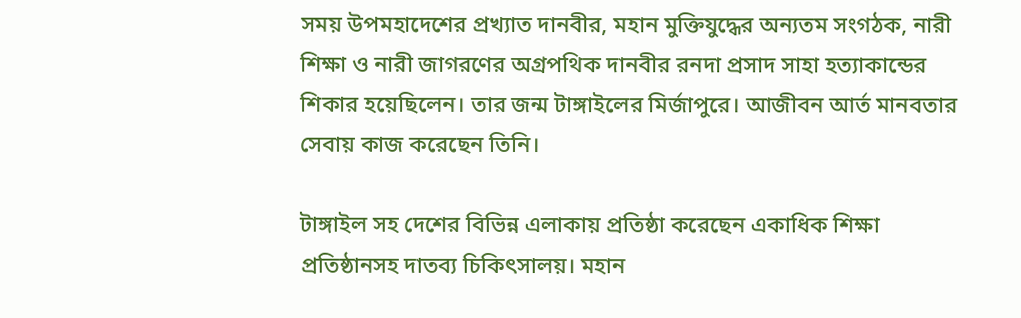সময় উপমহাদেশের প্রখ্যাত দানবীর, মহান মুক্তিযুদ্ধের অন্যতম সংগঠক, নারী শিক্ষা ও নারী জাগরণের অগ্রপথিক দানবীর রনদা প্রসাদ সাহা হত্যাকান্ডের শিকার হয়েছিলেন। তার জন্ম টাঙ্গাইলের মির্জাপুরে। আজীবন আর্ত মানবতার সেবায় কাজ করেছেন তিনি।

টাঙ্গাইল সহ দেশের বিভিন্ন এলাকায় প্রতিষ্ঠা করেছেন একাধিক শিক্ষা প্রতিষ্ঠানসহ দাতব্য চিকিৎসালয়। মহান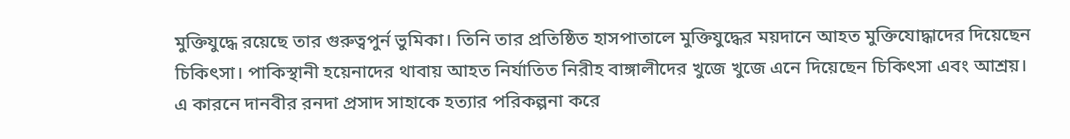মুক্তিযুদ্ধে রয়েছে তার গুরুত্বপুর্ন ভুমিকা। তিনি তার প্রতিষ্ঠিত হাসপাতালে মুক্তিযুদ্ধের ময়দানে আহত মুক্তিযোদ্ধাদের দিয়েছেন চিকিৎসা। পাকিস্থানী হয়েনাদের থাবায় আহত নির্যাতিত নিরীহ বাঙ্গালীদের খুজে খুজে এনে দিয়েছেন চিকিৎসা এবং আশ্রয়। এ কারনে দানবীর রনদা প্রসাদ সাহাকে হত্যার পরিকল্পনা করে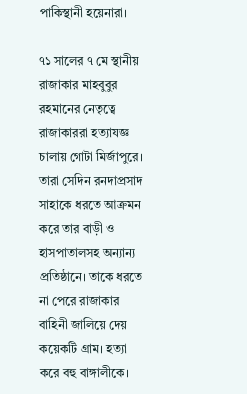পাকিস্থানী হয়েনারা।

৭১ সালের ৭ মে স্থানীয় রাজাকার মাহবুবুর রহমানের নেতৃত্বে রাজাকাররা হত্যাযজ্ঞ চালায় গোটা মির্জাপুরে। তারা সেদিন রনদাপ্রসাদ সাহাকে ধরতে আক্রমন করে তার বাড়ী ও হাসপাতালসহ অন্যান্য প্রতিষ্ঠানে। তাকে ধরতে না পেরে রাজাকার বাহিনী জালিয়ে দেয় কয়েকটি গ্রাম। হত্যা করে বহু বাঙ্গালীকে।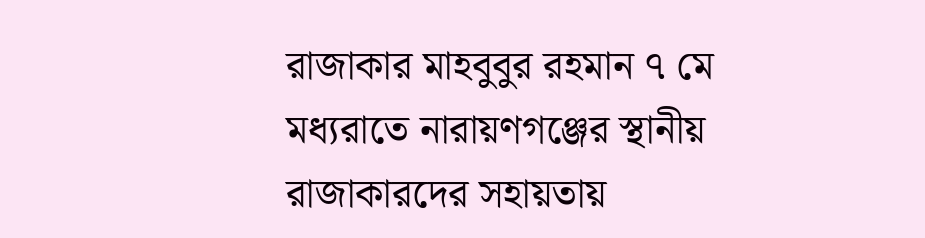রাজাকার মাহবুবুর রহমান ৭ মে মধ্যরাতে নারায়ণগঞ্জের স্থানীয় রাজাকারদের সহায়তায়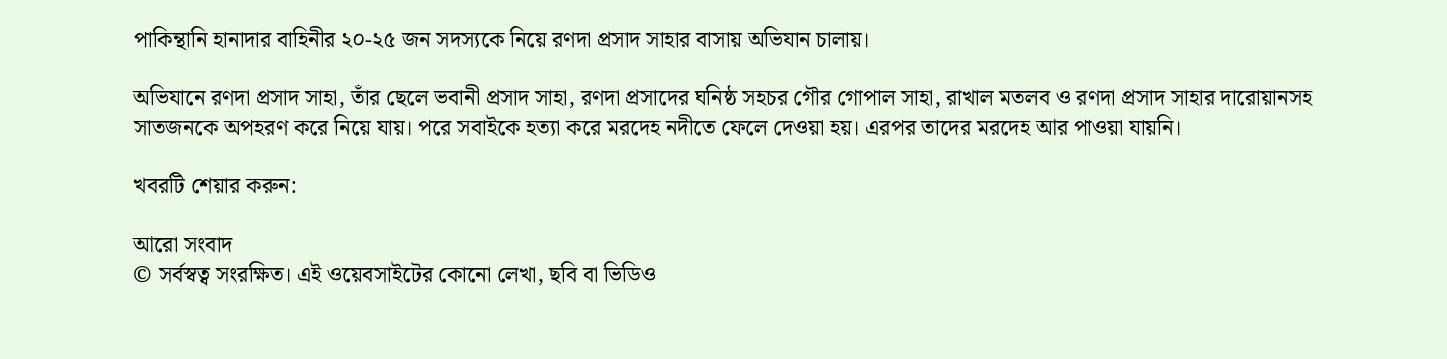পাকিন্থানি হানাদার বাহিনীর ২০-২৫ জন সদস্যকে নিয়ে রণদা প্রসাদ সাহার বাসায় অভিযান চালায়।

অভিযানে রণদা প্রসাদ সাহা, তাঁর ছেলে ভবানী প্রসাদ সাহা, রণদা প্রসাদের ঘনিষ্ঠ সহচর গৌর গোপাল সাহা, রাখাল মতলব ও রণদা প্রসাদ সাহার দারোয়ানসহ সাতজনকে অপহরণ করে নিয়ে যায়। পরে সবাইকে হত্যা করে মরদেহ নদীতে ফেলে দেওয়া হয়। এরপর তাদের মরদেহ আর পাওয়া যায়নি।

খবরটি শেয়ার করুন:

আরো সংবাদ
© সর্বস্বত্ব সংরক্ষিত। এই ওয়েবসাইটের কোনো লেখা, ছবি বা ভিডিও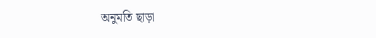অনুমতি ছাড়া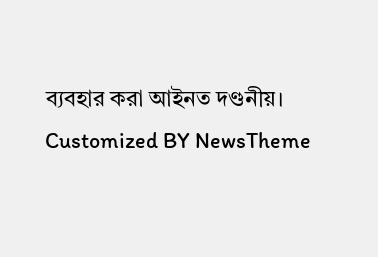ব্যবহার করা আইনত দণ্ডনীয়।
Customized BY NewsTheme